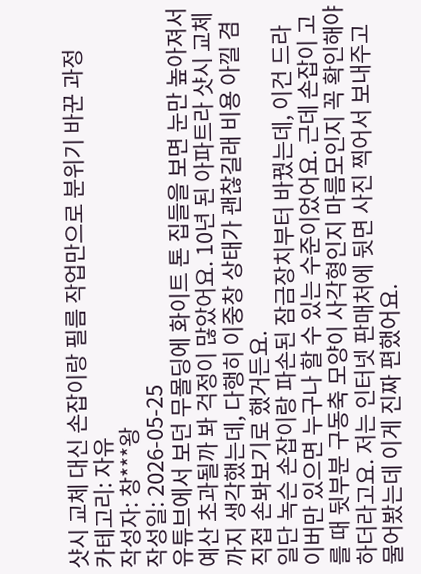샷시 교체 대신 손잡이랑 필름 작업만으로 분위기 바꾼 과정
카테고리: 자유
작성자: 창***왕
작성일: 2026-05-25
유튜브에서 보던 무몰딩에 화이트 톤 집들을 보면 눈만 높아져서 예산 초과될까 봐 걱정이 많았어요. 10년 된 아파트라 샷시 교체까지 생각했는데, 다행히 이중창 상태가 괜찮길래 비용 아낄 겸 직접 손봐보기로 했거든요.
일단 녹슨 손잡이랑 파손된 잠금장치부터 바꿨는데, 이건 드라이버만 있으면 누구나 할 수 있는 수준이었어요. 근데 손잡이 고를 때 뒷부분 구동축 모양이 사각형인지 마름모인지 꼭 확인해야 하더라고요. 저는 인터넷 판매처에 뒷면 사진 찍어서 보내주고 물어봤는데 이게 진짜 편했어요.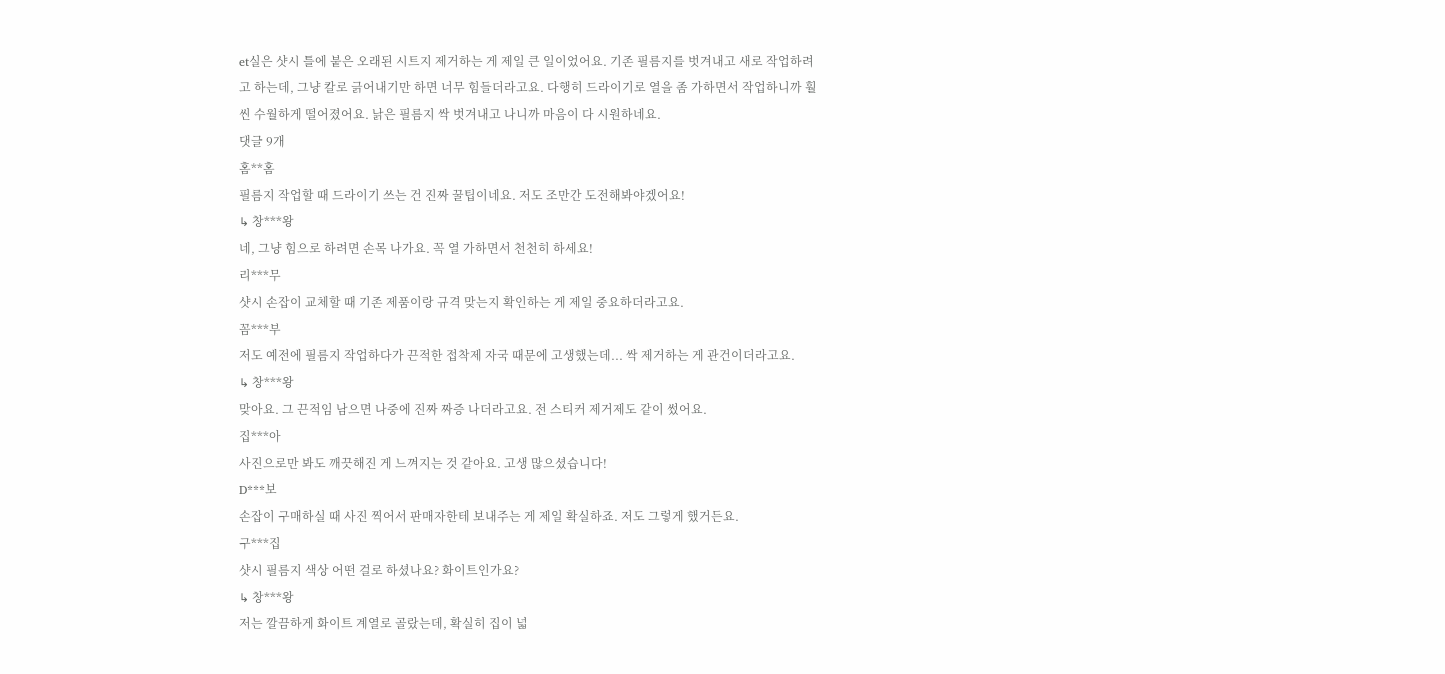et실은 샷시 틀에 붙은 오래된 시트지 제거하는 게 제일 큰 일이었어요. 기존 필름지를 벗겨내고 새로 작업하려고 하는데, 그냥 칼로 긁어내기만 하면 너무 힘들더라고요. 다행히 드라이기로 열을 좀 가하면서 작업하니까 훨씬 수월하게 떨어졌어요. 낡은 필름지 싹 벗겨내고 나니까 마음이 다 시원하네요.
댓글 9개
홈**홈
필름지 작업할 때 드라이기 쓰는 건 진짜 꿀팁이네요. 저도 조만간 도전해봐야겠어요!
↳ 창***왕
네, 그냥 힘으로 하려면 손목 나가요. 꼭 열 가하면서 천천히 하세요!
리***무
샷시 손잡이 교체할 때 기존 제품이랑 규격 맞는지 확인하는 게 제일 중요하더라고요.
꼼***부
저도 예전에 필름지 작업하다가 끈적한 접착제 자국 때문에 고생했는데... 싹 제거하는 게 관건이더라고요.
↳ 창***왕
맞아요. 그 끈적임 남으면 나중에 진짜 짜증 나더라고요. 전 스티커 제거제도 같이 썼어요.
집***아
사진으로만 봐도 깨끗해진 게 느껴지는 것 같아요. 고생 많으셨습니다!
D***보
손잡이 구매하실 때 사진 찍어서 판매자한테 보내주는 게 제일 확실하죠. 저도 그렇게 했거든요.
구***집
샷시 필름지 색상 어떤 걸로 하셨나요? 화이트인가요?
↳ 창***왕
저는 깔끔하게 화이트 계열로 골랐는데, 확실히 집이 넓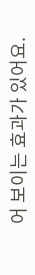어 보이는 효과가 있어요.